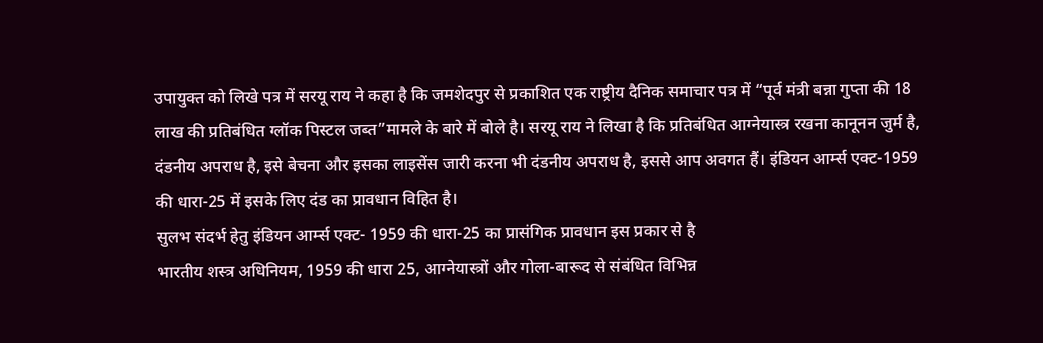उपायुक्त को लिखे पत्र में सरयू राय ने कहा है कि जमशेदपुर से प्रकाशित एक राष्ट्रीय दैनिक समाचार पत्र में “पूर्व मंत्री बन्ना गुप्ता की 18 लाख की प्रतिबंधित ग्लॉक पिस्टल जब्त”मामले के बारे में बोले है। सरयू राय ने लिखा है कि प्रतिबंधित आग्नेयास्त्र रखना कानूनन जुर्म है, दंडनीय अपराध है, इसे बेचना और इसका लाइसेंस जारी करना भी दंडनीय अपराध है, इससे आप अवगत हैं। इंडियन आर्म्स एक्ट-1959 की धारा-25 में इसके लिए दंड का प्रावधान विहित है।
सुलभ संदर्भ हेतु इंडियन आर्म्स एक्ट- 1959 की धारा-25 का प्रासंगिक प्रावधान इस प्रकार से है
भारतीय शस्त्र अधिनियम, 1959 की धारा 25, आग्नेयास्त्रों और गोला-बारूद से संबंधित विभिन्न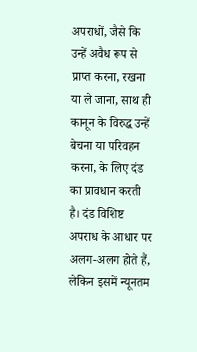अपराधों, जैसे कि उन्हें अवैध रूप से प्राप्त करना, रखना या ले जाना, साथ ही कानून के विरुद्ध उन्हें बेचना या परिवहन करना, के लिए दंड का प्रावधान करती है। दंड विशिष्ट अपराध के आधार पर अलग-अलग होते हैं, लेकिन इसमें न्यूनतम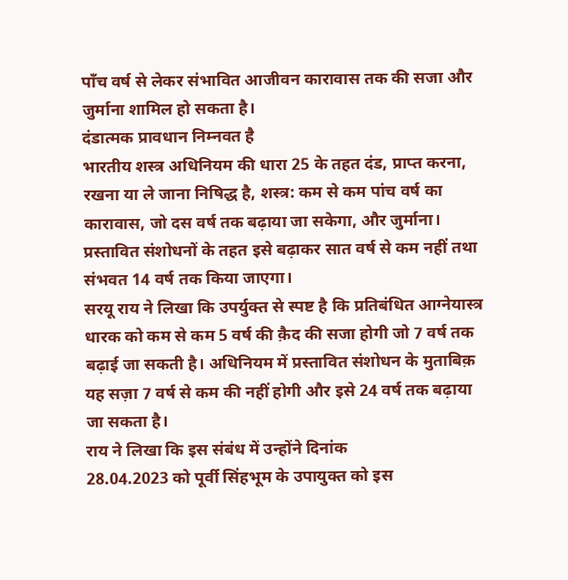पाँच वर्ष से लेकर संभावित आजीवन कारावास तक की सजा और जुर्माना शामिल हो सकता है।
दंडात्मक प्रावधान निम्नवत है
भारतीय शस्त्र अधिनियम की धारा 25 के तहत दंड, प्राप्त करना, रखना या ले जाना निषिद्ध है, शस्त्र: कम से कम पांच वर्ष का कारावास, जो दस वर्ष तक बढ़ाया जा सकेगा, और जुर्माना। प्रस्तावित संशोधनों के तहत इसे बढ़ाकर सात वर्ष से कम नहीं तथा संभवत 14 वर्ष तक किया जाएगा।
सरयू राय ने लिखा कि उपर्युक्त से स्पष्ट है कि प्रतिबंधित आग्नेयास्त्र धारक को कम से कम 5 वर्ष की क़ैद की सजा होगी जो 7 वर्ष तक बढ़ाई जा सकती है। अधिनियम में प्रस्तावित संशोधन के मुताबिक़ यह सज़ा 7 वर्ष से कम की नहीं होगी और इसे 24 वर्ष तक बढ़ाया जा सकता है।
राय ने लिखा कि इस संबंध में उन्होंने दिनांक
28.04.2023 को पूर्वी सिंहभूम के उपायुक्त को इस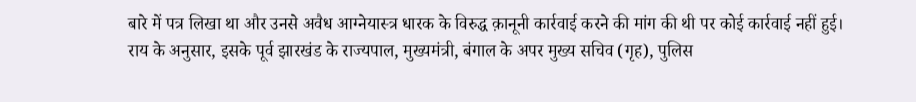बारे में पत्र लिखा था और उनसे अवैध आग्नेयास्त्र धारक के विरुद्ध क़ानूनी कार्रवाई करने की मांग की थी पर कोई कार्रवाई नहीं हुई।
राय के अनुसार, इसके पूर्व झारखंड के राज्यपाल, मुख्यमंत्री, बंगाल के अपर मुख्य सचिव (गृह), पुलिस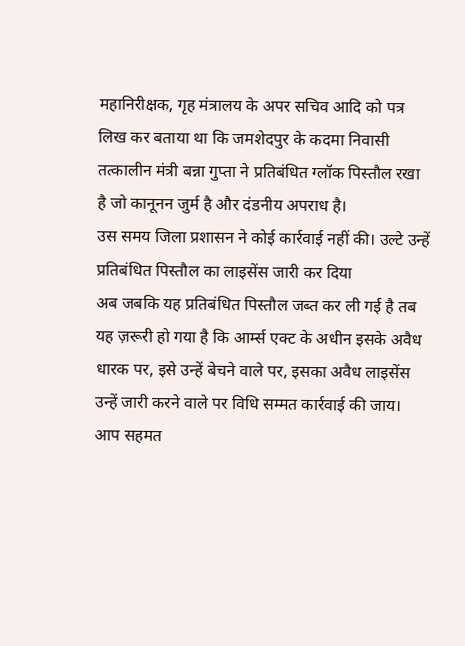महानिरीक्षक, गृह मंत्रालय के अपर सचिव आदि को पत्र लिख कर बताया था कि जमशेदपुर के कदमा निवासी तत्कालीन मंत्री बन्ना गुप्ता ने प्रतिबंधित ग्लॉक पिस्तौल रखा है जो कानूनन जुर्म है और दंडनीय अपराध है।
उस समय जिला प्रशासन ने कोई कार्रवाई नहीं की। उल्टे उन्हें प्रतिबंधित पिस्तौल का लाइसेंस जारी कर दिया
अब जबकि यह प्रतिबंधित पिस्तौल जब्त कर ली गई है तब यह ज़रूरी हो गया है कि आर्म्स एक्ट के अधीन इसके अवैध धारक पर, इसे उन्हें बेचने वाले पर, इसका अवैध लाइसेंस उन्हें जारी करने वाले पर विधि सम्मत कार्रवाई की जाय। आप सहमत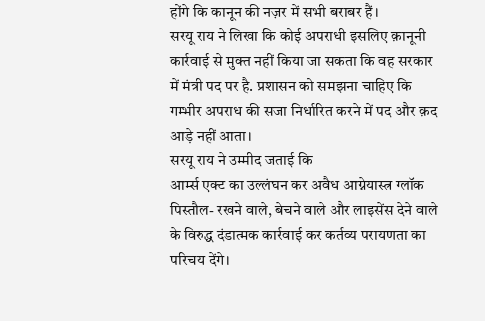होंगे कि कानून की नज़र में सभी बराबर हैं।
सरयू राय ने लिखा कि कोई अपराधी इसलिए क़ानूनी कार्रवाई से मुक्त नहीं किया जा सकता कि वह सरकार में मंत्री पद पर है. प्रशासन को समझना चाहिए कि गम्भीर अपराध की सजा निर्धारित करने में पद और क़द आड़े नहीं आता।
सरयू राय ने उम्मीद जताई कि
आर्म्स एक्ट का उल्लंघन कर अवैध आग्नेयास्त्र ग्लॉक पिस्तौल- रखने वाले, बेचने वाले और लाइसेंस देने वाले के विरुद्ध दंडात्मक कार्रवाई कर कर्तव्य परायणता का परिचय देंगे।